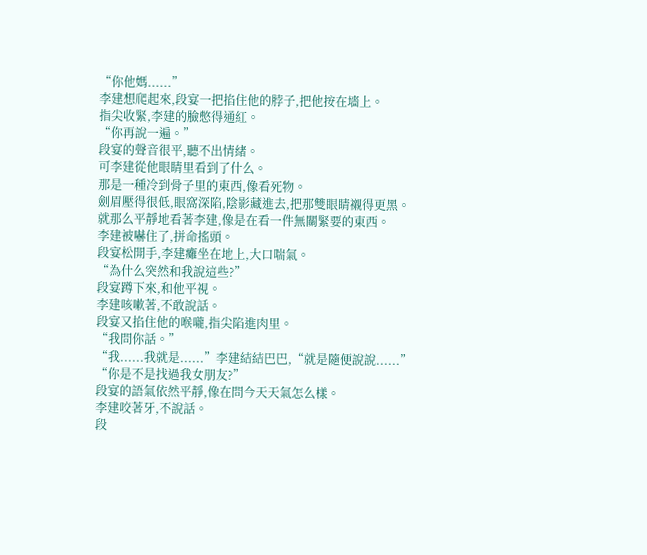“你他媽......”
李建想爬起來,段宴一把掐住他的脖子,把他按在墻上。
指尖收緊,李建的臉憋得通紅。
“你再說一遍。”
段宴的聲音很平,聽不出情緒。
可李建從他眼睛里看到了什么。
那是一種冷到骨子里的東西,像看死物。
劍眉壓得很低,眼窩深陷,陰影藏進去,把那雙眼睛襯得更黑。
就那么平靜地看著李建,像是在看一件無關緊要的東西。
李建被嚇住了,拼命搖頭。
段宴松開手,李建癱坐在地上,大口喘氣。
“為什么突然和我說這些?”
段宴蹲下來,和他平視。
李建咳嗽著,不敢說話。
段宴又掐住他的喉嚨,指尖陷進肉里。
“我問你話。”
“我......我就是......”李建結結巴巴,“就是隨便說說......”
“你是不是找過我女朋友?”
段宴的語氣依然平靜,像在問今天天氣怎么樣。
李建咬著牙,不說話。
段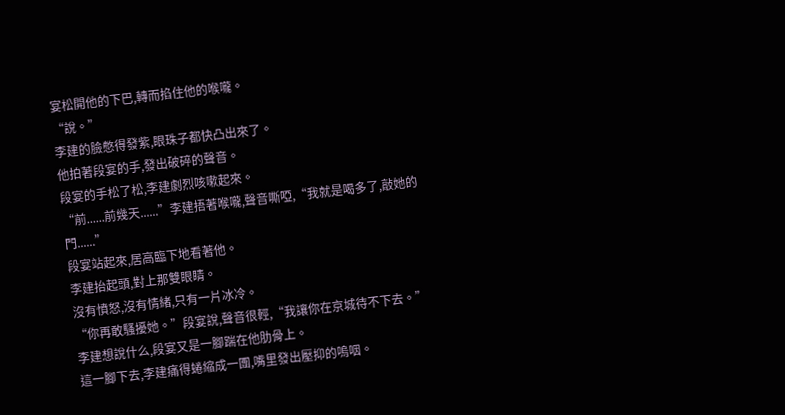宴松開他的下巴,轉而掐住他的喉嚨。
“說。”
李建的臉憋得發紫,眼珠子都快凸出來了。
他拍著段宴的手,發出破碎的聲音。
段宴的手松了松,李建劇烈咳嗽起來。
“前......前幾天......”李建捂著喉嚨,聲音嘶啞,“我就是喝多了,敲她的門......”
段宴站起來,居高臨下地看著他。
李建抬起頭,對上那雙眼睛。
沒有憤怒,沒有情緒,只有一片冰冷。
“你再敢騷擾她。”段宴說,聲音很輕,“我讓你在京城待不下去。”
李建想說什么,段宴又是一腳踹在他肋骨上。
這一腳下去,李建痛得蜷縮成一團,嘴里發出壓抑的嗚咽。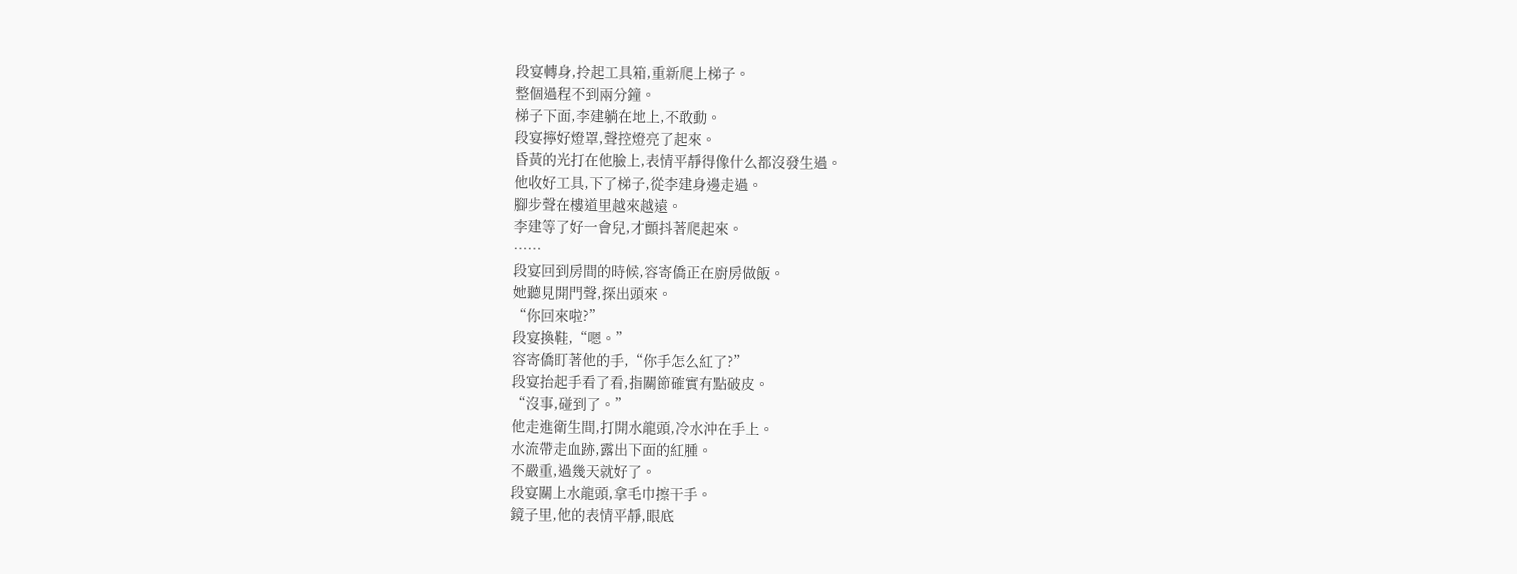段宴轉身,拎起工具箱,重新爬上梯子。
整個過程不到兩分鐘。
梯子下面,李建躺在地上,不敢動。
段宴擰好燈罩,聲控燈亮了起來。
昏黃的光打在他臉上,表情平靜得像什么都沒發生過。
他收好工具,下了梯子,從李建身邊走過。
腳步聲在樓道里越來越遠。
李建等了好一會兒,才顫抖著爬起來。
……
段宴回到房間的時候,容寄僑正在廚房做飯。
她聽見開門聲,探出頭來。
“你回來啦?”
段宴換鞋,“嗯。”
容寄僑盯著他的手,“你手怎么紅了?”
段宴抬起手看了看,指關節確實有點破皮。
“沒事,碰到了。”
他走進衛生間,打開水龍頭,冷水沖在手上。
水流帶走血跡,露出下面的紅腫。
不嚴重,過幾天就好了。
段宴關上水龍頭,拿毛巾擦干手。
鏡子里,他的表情平靜,眼底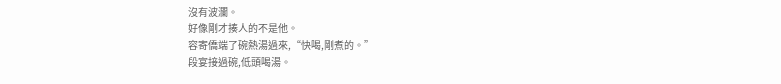沒有波瀾。
好像剛才揍人的不是他。
容寄僑端了碗熱湯過來,“快喝,剛煮的。”
段宴接過碗,低頭喝湯。